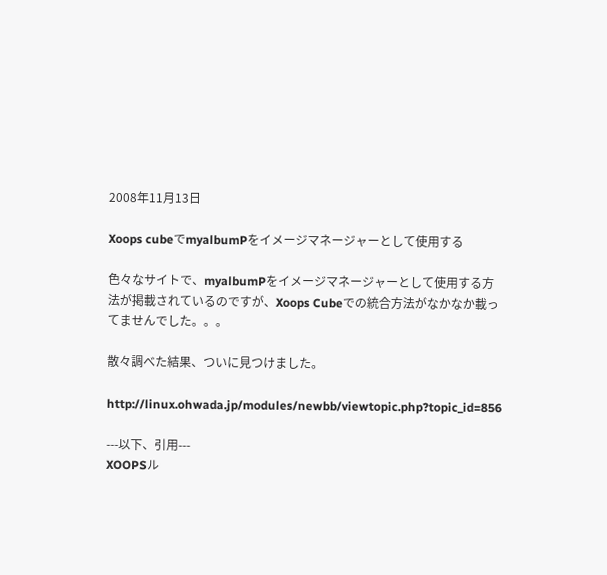2008年11月13日

Xoops cubeでmyalbumPをイメージマネージャーとして使用する

色々なサイトで、myalbumPをイメージマネージャーとして使用する方法が掲載されているのですが、Xoops Cubeでの統合方法がなかなか載ってませんでした。。。

散々調べた結果、ついに見つけました。

http://linux.ohwada.jp/modules/newbb/viewtopic.php?topic_id=856

---以下、引用---
XOOPSル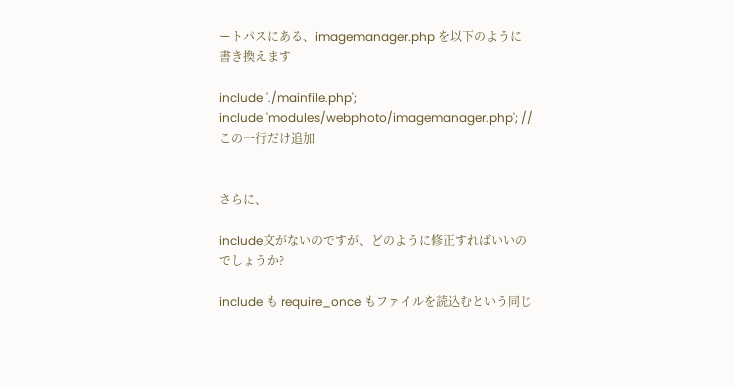ートパスにある、imagemanager.php を以下のように書き換えます

include './mainfile.php';
include 'modules/webphoto/imagemanager.php'; // この一行だけ追加


さらに、

include文がないのですが、どのように修正すればいいのでしょうか?

include も require_once もファイルを読込むという同じ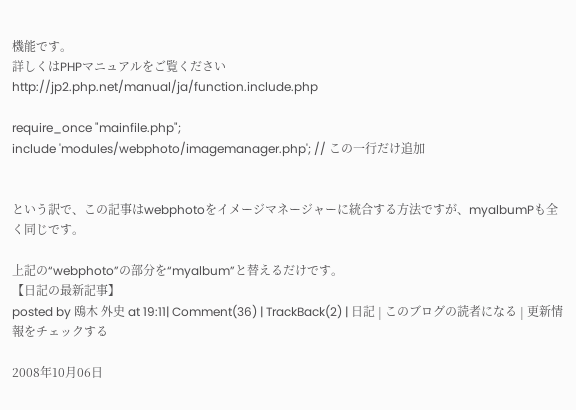機能です。
詳しくはPHPマニュアルをご覧ください
http://jp2.php.net/manual/ja/function.include.php

require_once "mainfile.php";
include 'modules/webphoto/imagemanager.php'; // この一行だけ追加


という訳で、この記事はwebphotoをイメージマネージャーに統合する方法ですが、myalbumPも全く同じです。

上記の“webphoto”の部分を“myalbum”と替えるだけです。
【日記の最新記事】
posted by 鴎木 外史 at 19:11| Comment(36) | TrackBack(2) | 日記 | このブログの読者になる | 更新情報をチェックする

2008年10月06日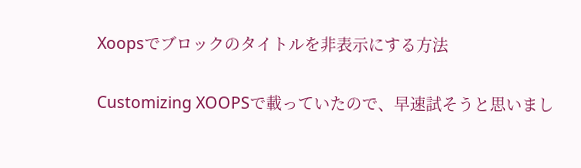Xoopsでブロックのタイトルを非表示にする方法

Customizing XOOPSで載っていたので、早速試そうと思いまし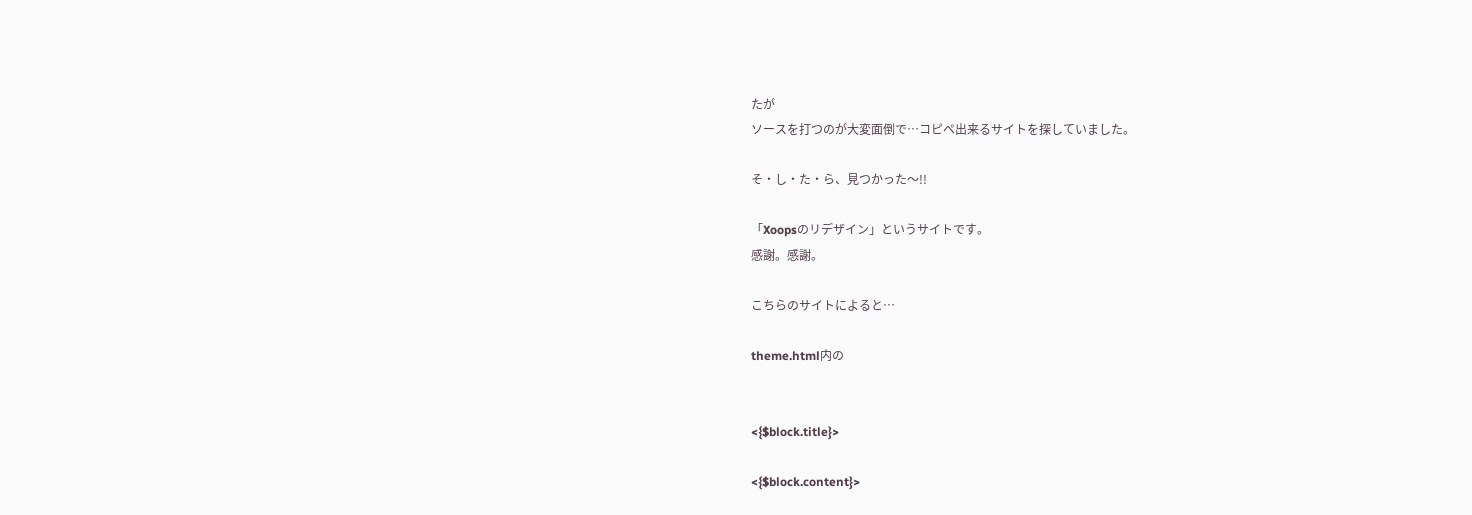たが
ソースを打つのが大変面倒で…コピペ出来るサイトを探していました。

そ・し・た・ら、見つかった〜!!

「Xoopsのリデザイン」というサイトです。
感謝。感謝。

こちらのサイトによると…

theme.html内の


<{$block.title}>

<{$block.content}>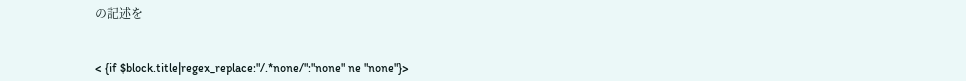の記述を


< {if $block.title|regex_replace:"/.*none/":"none" ne "none"}>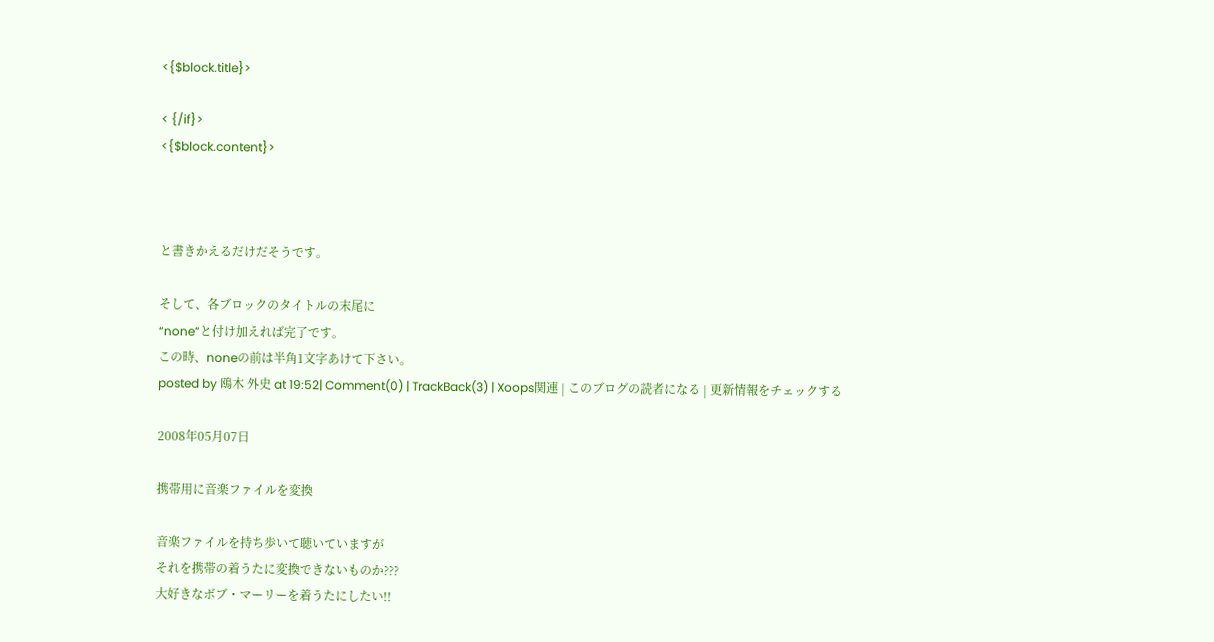<{$block.title}>

< {/if}>
<{$block.content}>



と書きかえるだけだそうです。

そして、各ブロックのタイトルの末尾に
“none”と付け加えれば完了です。
この時、noneの前は半角1文字あけて下さい。
posted by 鴎木 外史 at 19:52| Comment(0) | TrackBack(3) | Xoops関連 | このブログの読者になる | 更新情報をチェックする

2008年05月07日

携帯用に音楽ファイルを変換

音楽ファイルを持ち歩いて聴いていますが
それを携帯の着うたに変換できないものか???
大好きなボブ・マーリーを着うたにしたい!!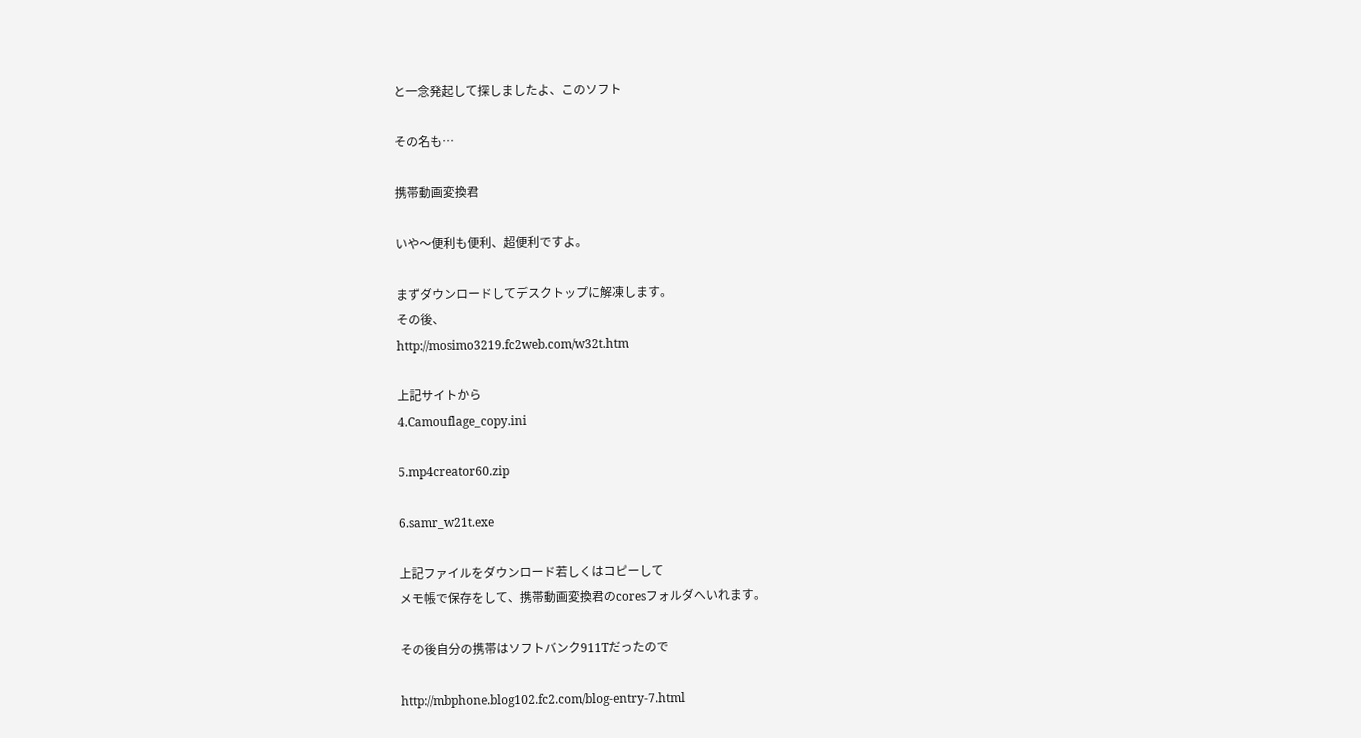と一念発起して探しましたよ、このソフト

その名も…

携帯動画変換君

いや〜便利も便利、超便利ですよ。

まずダウンロードしてデスクトップに解凍します。
その後、
http://mosimo3219.fc2web.com/w32t.htm

上記サイトから
4.Camouflage_copy.ini

5.mp4creator60.zip

6.samr_w21t.exe

上記ファイルをダウンロード若しくはコピーして
メモ帳で保存をして、携帯動画変換君のcoresフォルダへいれます。

その後自分の携帯はソフトバンク911Tだったので

http://mbphone.blog102.fc2.com/blog-entry-7.html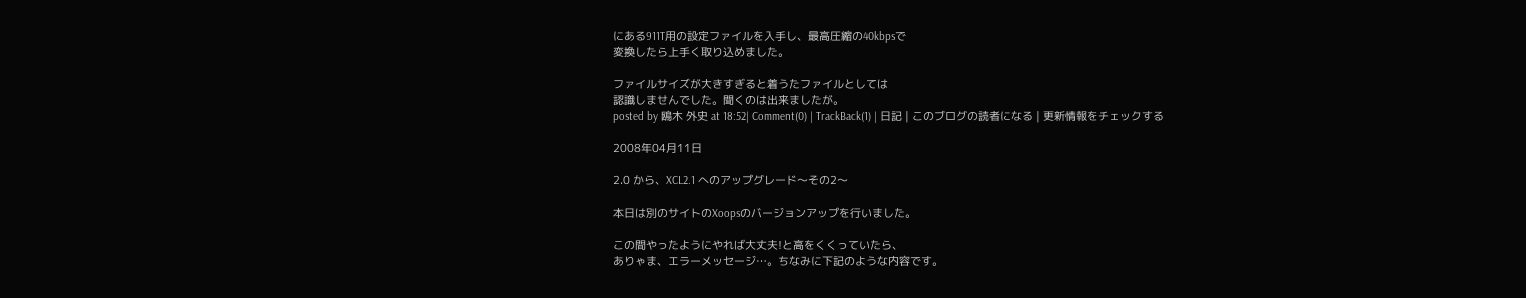にある911T用の設定ファイルを入手し、最高圧縮の40kbpsで
変換したら上手く取り込めました。

ファイルサイズが大きすぎると着うたファイルとしては
認識しませんでした。聞くのは出来ましたが。
posted by 鴎木 外史 at 18:52| Comment(0) | TrackBack(1) | 日記 | このブログの読者になる | 更新情報をチェックする

2008年04月11日

2.0 から、XCL2.1 へのアップグレード〜その2〜

本日は別のサイトのXoopsのバージョンアップを行いました。

この間やったようにやれば大丈夫!と高をくくっていたら、
ありゃま、エラーメッセージ…。ちなみに下記のような内容です。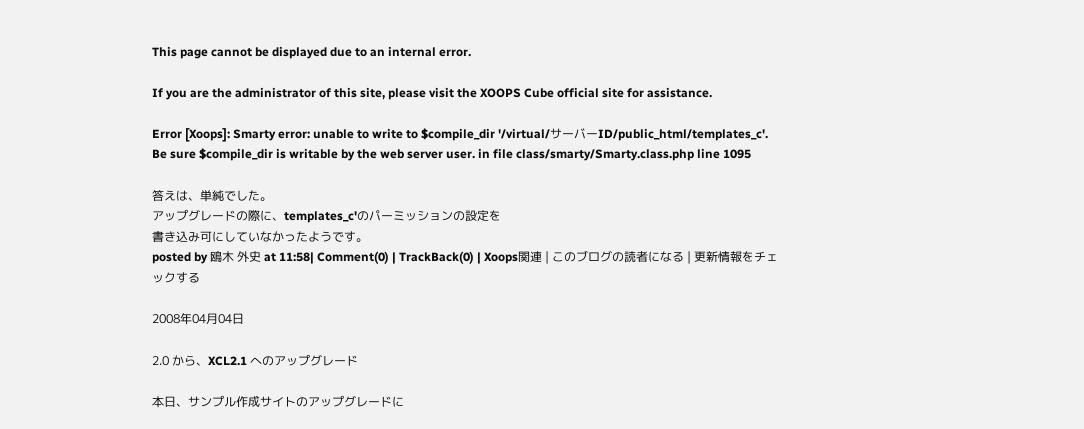This page cannot be displayed due to an internal error.

If you are the administrator of this site, please visit the XOOPS Cube official site for assistance.

Error [Xoops]: Smarty error: unable to write to $compile_dir '/virtual/サーバーID/public_html/templates_c'.
Be sure $compile_dir is writable by the web server user. in file class/smarty/Smarty.class.php line 1095

答えは、単純でした。
アップグレードの際に、templates_c'のパーミッションの設定を
書き込み可にしていなかったようです。
posted by 鴎木 外史 at 11:58| Comment(0) | TrackBack(0) | Xoops関連 | このブログの読者になる | 更新情報をチェックする

2008年04月04日

2.0 から、XCL2.1 へのアップグレード

本日、サンプル作成サイトのアップグレードに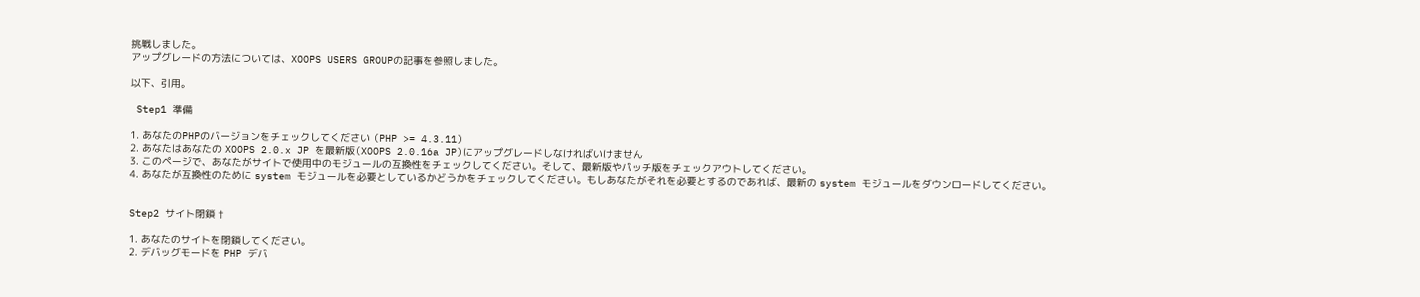挑戦しました。
アップグレードの方法については、XOOPS USERS GROUPの記事を参照しました。

以下、引用。

 Step1 準備

1. あなたのPHPのバージョンをチェックしてください (PHP >= 4.3.11)
2. あなたはあなたの XOOPS 2.0.x JP を最新版(XOOPS 2.0.16a JP)にアップグレードしなければいけません
3. このページで、あなたがサイトで使用中のモジュールの互換性をチェックしてください。そして、最新版やパッチ版をチェックアウトしてください。
4. あなたが互換性のために system モジュールを必要としているかどうかをチェックしてください。もしあなたがそれを必要とするのであれば、最新の system モジュールをダウンロードしてください。


Step2 サイト閉鎖 †

1. あなたのサイトを閉鎖してください。
2. デバッグモードを PHP デバ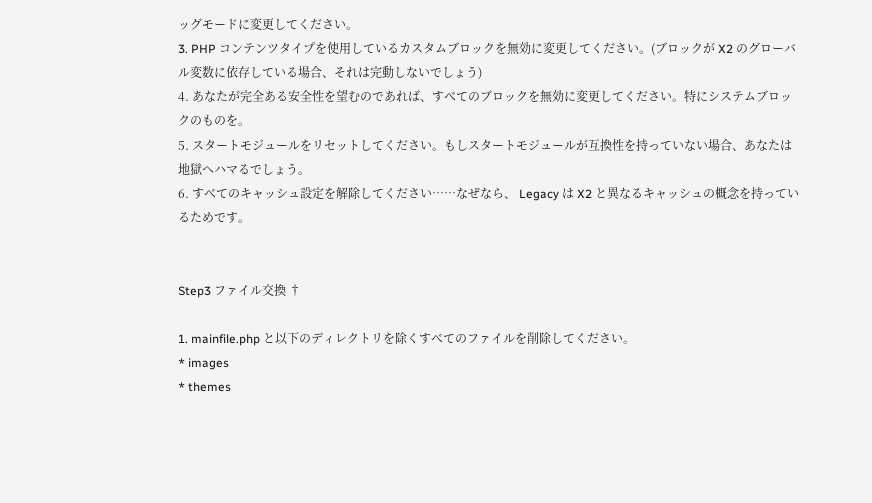ッグモードに変更してください。
3. PHP コンテンツタイプを使用しているカスタムブロックを無効に変更してください。(ブロックが X2 のグローバル変数に依存している場合、それは完動しないでしょう)
4. あなたが完全ある安全性を望むのであれば、すべてのブロックを無効に変更してください。特にシステムブロックのものを。
5. スタートモジュールをリセットしてください。もしスタートモジュールが互換性を持っていない場合、あなたは地獄へハマるでしょう。
6. すべてのキャッシュ設定を解除してください……なぜなら、 Legacy は X2 と異なるキャッシュの概念を持っているためです。


Step3 ファイル交換 †

1. mainfile.php と以下のディレクトリを除くすべてのファイルを削除してください。
* images
* themes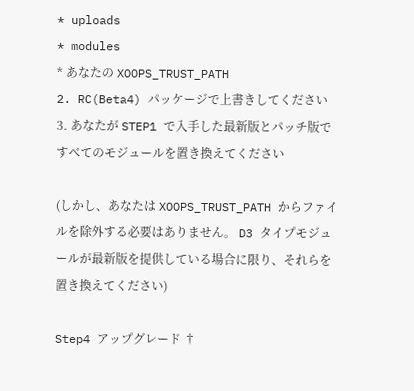* uploads
* modules
* あなたの XOOPS_TRUST_PATH
2. RC(Beta4) パッケージで上書きしてください
3. あなたが STEP1 で入手した最新版とパッチ版ですべてのモジュールを置き換えてください

(しかし、あなたは XOOPS_TRUST_PATH からファイルを除外する必要はありません。 D3 タイプモジュールが最新版を提供している場合に限り、それらを置き換えてください)

Step4 アップグレード †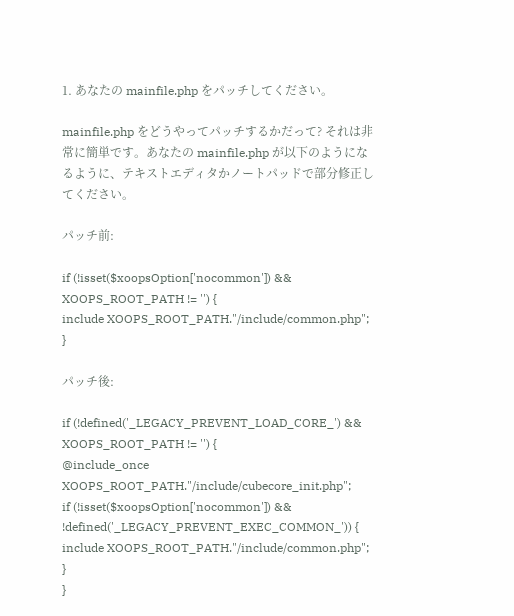1. あなたの mainfile.php をパッチしてください。

mainfile.php をどうやってパッチするかだって? それは非常に簡単です。あなたの mainfile.php が以下のようになるように、テキストエディタかノートパッドで部分修正してください。

パッチ前:

if (!isset($xoopsOption['nocommon']) && XOOPS_ROOT_PATH != '') {
include XOOPS_ROOT_PATH."/include/common.php";
}

パッチ後:

if (!defined('_LEGACY_PREVENT_LOAD_CORE_') && XOOPS_ROOT_PATH != '') {
@include_once XOOPS_ROOT_PATH."/include/cubecore_init.php";
if (!isset($xoopsOption['nocommon']) && !defined('_LEGACY_PREVENT_EXEC_COMMON_')) {
include XOOPS_ROOT_PATH."/include/common.php";
}
}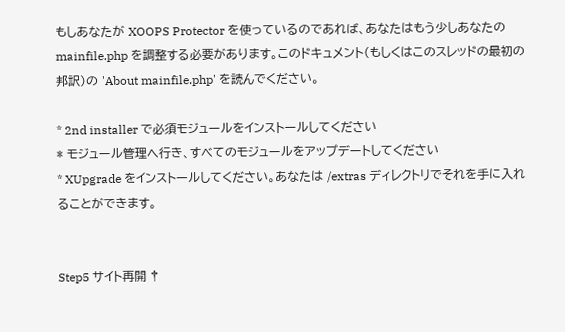もしあなたが XOOPS Protector を使っているのであれば、あなたはもう少しあなたの mainfile.php を調整する必要があります。このドキュメント(もしくはこのスレッドの最初の邦訳)の 'About mainfile.php' を読んでください。

* 2nd installer で必須モジュールをインストールしてください
* モジュール管理へ行き、すべてのモジュールをアップデートしてください
* XUpgrade をインストールしてください。あなたは /extras ディレクトリでそれを手に入れることができます。


Step5 サイト再開 †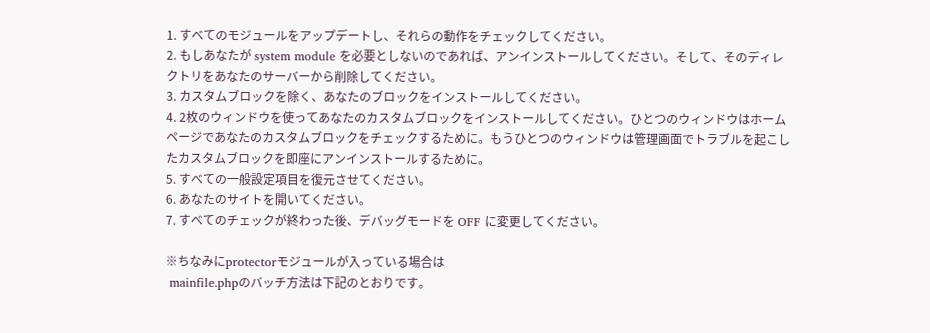1. すべてのモジュールをアップデートし、それらの動作をチェックしてください。
2. もしあなたが system module を必要としないのであれば、アンインストールしてください。そして、そのディレクトリをあなたのサーバーから削除してください。
3. カスタムブロックを除く、あなたのブロックをインストールしてください。
4. 2枚のウィンドウを使ってあなたのカスタムブロックをインストールしてください。ひとつのウィンドウはホームページであなたのカスタムブロックをチェックするために。もうひとつのウィンドウは管理画面でトラブルを起こしたカスタムブロックを即座にアンインストールするために。
5. すべての一般設定項目を復元させてください。
6. あなたのサイトを開いてください。
7. すべてのチェックが終わった後、デバッグモードを OFF に変更してください。

※ちなみにprotectorモジュールが入っている場合は
 mainfile.phpのバッチ方法は下記のとおりです。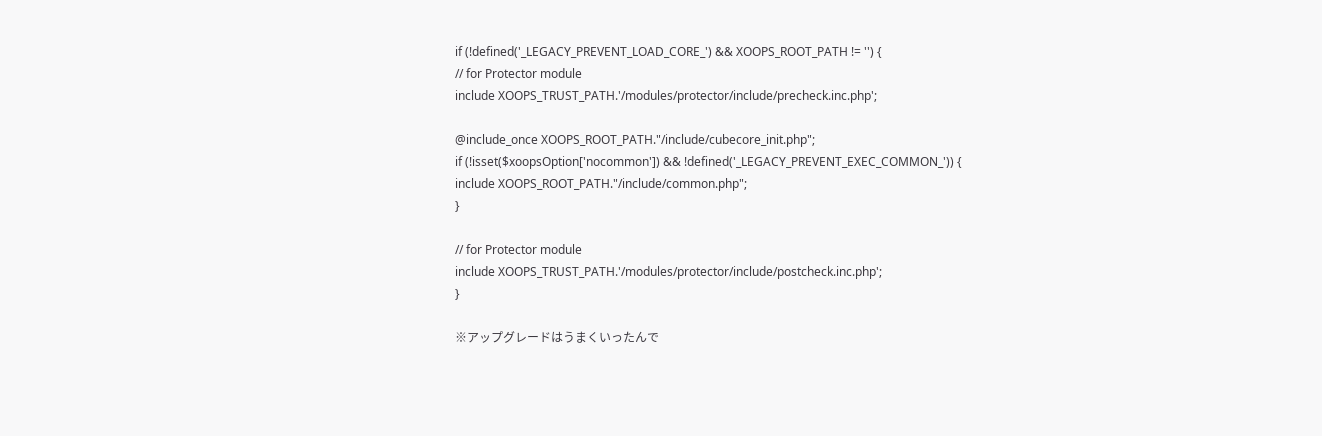if (!defined('_LEGACY_PREVENT_LOAD_CORE_') && XOOPS_ROOT_PATH != '') {
// for Protector module
include XOOPS_TRUST_PATH.'/modules/protector/include/precheck.inc.php';

@include_once XOOPS_ROOT_PATH."/include/cubecore_init.php";
if (!isset($xoopsOption['nocommon']) && !defined('_LEGACY_PREVENT_EXEC_COMMON_')) {
include XOOPS_ROOT_PATH."/include/common.php";
}

// for Protector module
include XOOPS_TRUST_PATH.'/modules/protector/include/postcheck.inc.php';
}

※アップグレードはうまくいったんで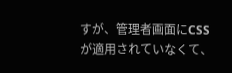すが、管理者画面にCSSが適用されていなくて、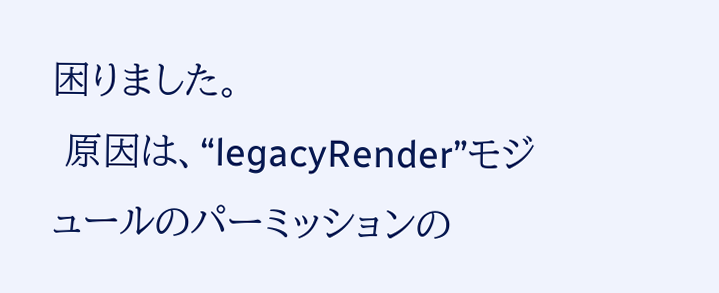困りました。
 原因は、“legacyRender”モジュールのパーミッションの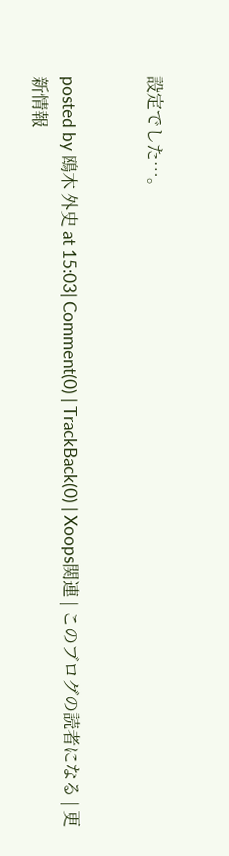設定でした…。


posted by 鴎木 外史 at 15:03| Comment(0) | TrackBack(0) | Xoops関連 | このブログの読者になる | 更新情報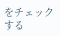をチェックする